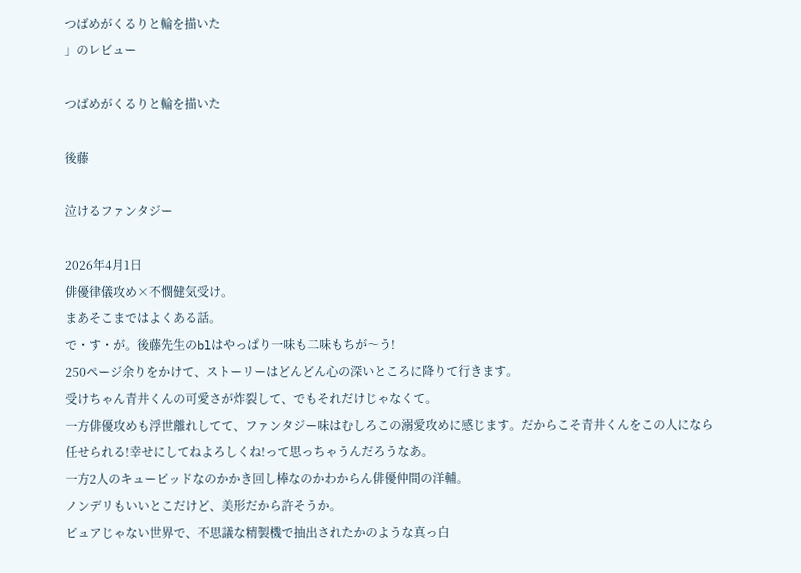つばめがくるりと輪を描いた
」のレビュー

つばめがくるりと輪を描いた

後藤

泣けるファンタジー

2026年4月1日
俳優律儀攻め×不憫健気受け。
まあそこまではよくある話。
で・す・が。後藤先生のblはやっぱり一味も二味もちが〜う!
250ページ余りをかけて、ストーリーはどんどん心の深いところに降りて行きます。
受けちゃん青井くんの可愛さが炸裂して、でもそれだけじゃなくて。
一方俳優攻めも浮世離れしてて、ファンタジー味はむしろこの溺愛攻めに感じます。だからこそ青井くんをこの人になら任せられる!幸せにしてねよろしくね!って思っちゃうんだろうなあ。
一方2人のキューピッドなのかかき回し棒なのかわからん俳優仲間の洋輔。
ノンデリもいいとこだけど、美形だから許そうか。
ピュアじゃない世界で、不思議な精製機で抽出されたかのような真っ白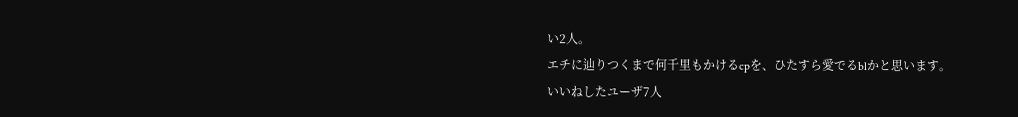い2人。
エチに辿りつくまで何千里もかけるcpを、ひたすら愛でるblかと思います。
いいねしたユーザ7人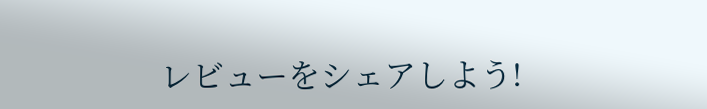レビューをシェアしよう!